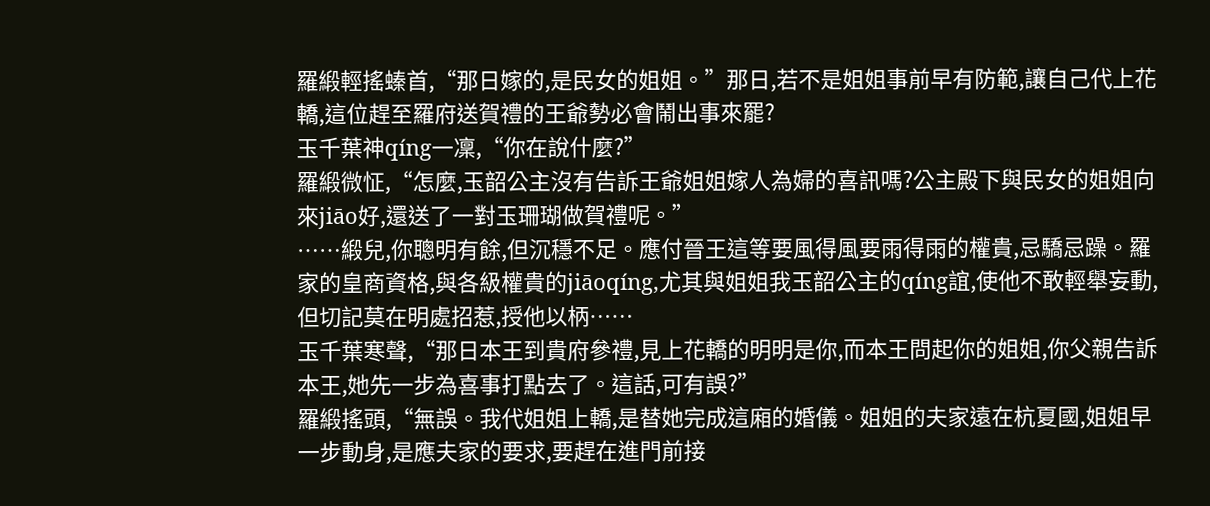羅緞輕搖螓首,“那日嫁的,是民女的姐姐。”那日,若不是姐姐事前早有防範,讓自己代上花轎,這位趕至羅府送賀禮的王爺勢必會鬧出事來罷?
玉千葉神qíng一凜,“你在說什麼?”
羅緞微怔,“怎麼,玉韶公主沒有告訴王爺姐姐嫁人為婦的喜訊嗎?公主殿下與民女的姐姐向來jiāo好,還送了一對玉珊瑚做賀禮呢。”
……緞兒,你聰明有餘,但沉穩不足。應付晉王這等要風得風要雨得雨的權貴,忌驕忌躁。羅家的皇商資格,與各級權貴的jiāoqíng,尤其與姐姐我玉韶公主的qíng誼,使他不敢輕舉妄動,但切記莫在明處招惹,授他以柄……
玉千葉寒聲,“那日本王到貴府參禮,見上花轎的明明是你,而本王問起你的姐姐,你父親告訴本王,她先一步為喜事打點去了。這話,可有誤?”
羅緞搖頭,“無誤。我代姐姐上轎,是替她完成這廂的婚儀。姐姐的夫家遠在杭夏國,姐姐早一步動身,是應夫家的要求,要趕在進門前接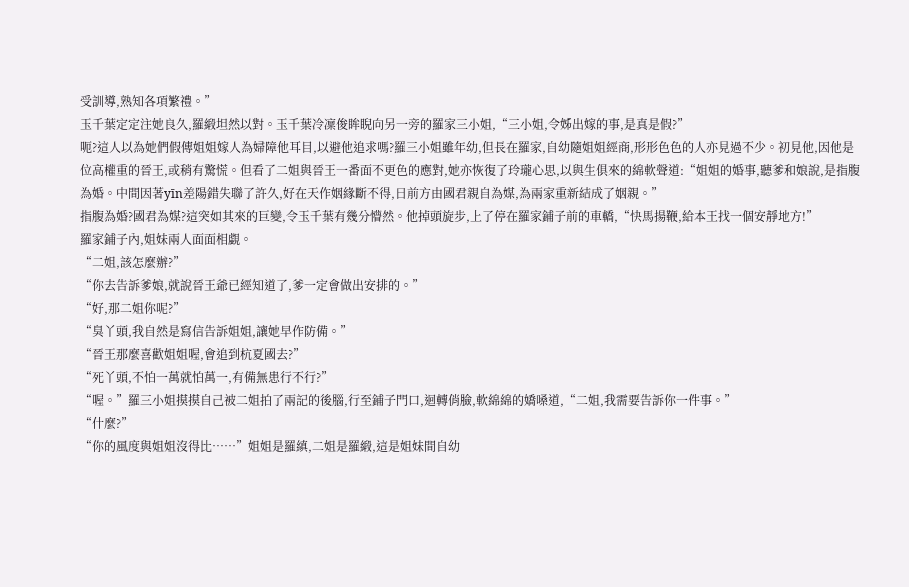受訓導,熟知各項繁禮。”
玉千葉定定注她良久,羅緞坦然以對。玉千葉冷凜俊眸睨向另一旁的羅家三小姐,“三小姐,令姊出嫁的事,是真是假?”
呃?這人以為她們假傳姐姐嫁人為婦障他耳目,以避他追求嗎?羅三小姐雖年幼,但長在羅家,自幼隨姐姐經商,形形色色的人亦見過不少。初見他,因他是位高權重的晉王,或稍有驚慌。但看了二姐與晉王一番面不更色的應對,她亦恢復了玲瓏心思,以與生俱來的綿軟聲道:“姐姐的婚事,聽爹和娘說,是指腹為婚。中間因著yīn差陽錯失聯了許久,好在天作姻緣斷不得,日前方由國君親自為媒,為兩家重新結成了姻親。”
指腹為婚?國君為媒?這突如其來的巨變,令玉千葉有幾分懵然。他掉頭旋步,上了停在羅家鋪子前的車轎,“快馬揚鞭,給本王找一個安靜地方!”
羅家鋪子內,姐妹兩人面面相覷。
“二姐,該怎麼辦?”
“你去告訴爹娘,就說晉王爺已經知道了,爹一定會做出安排的。”
“好,那二姐你呢?”
“臭丫頭,我自然是寫信告訴姐姐,讓她早作防備。”
“晉王那麼喜歡姐姐喔,會追到杭夏國去?”
“死丫頭,不怕一萬就怕萬一,有備無患行不行?”
“喔。”羅三小姐摸摸自己被二姐拍了兩記的後腦,行至鋪子門口,迴轉俏臉,軟綿綿的嬌嗓道,“二姐,我需要告訴你一件事。”
“什麼?”
“你的風度與姐姐沒得比……”姐姐是羅縝,二姐是羅緞,這是姐妹間自幼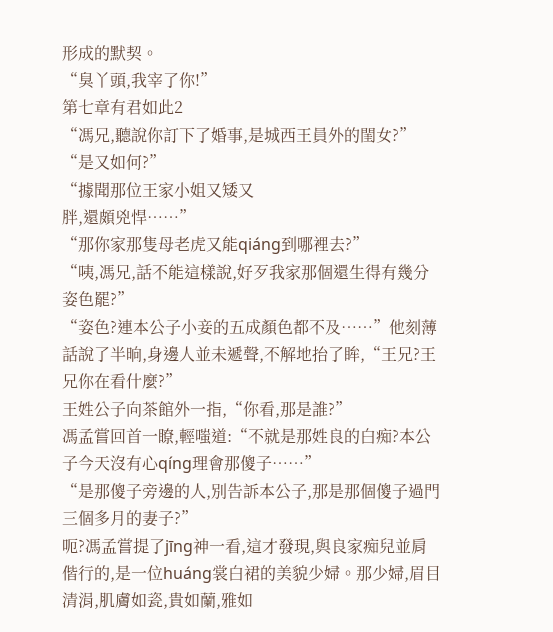形成的默契。
“臭丫頭,我宰了你!”
第七章有君如此2
“馮兄,聽說你訂下了婚事,是城西王員外的閨女?”
“是又如何?”
“據聞那位王家小姐又矮又
胖,還頗兇悍……”
“那你家那隻母老虎又能qiáng到哪裡去?”
“咦,馮兄,話不能這樣說,好歹我家那個還生得有幾分姿色罷?”
“姿色?連本公子小妾的五成顏色都不及……”他刻薄話說了半晌,身邊人並未遞聲,不解地抬了眸,“王兄?王兄你在看什麼?”
王姓公子向茶館外一指,“你看,那是誰?”
馮孟嘗回首一瞭,輕嗤道:“不就是那姓良的白痴?本公子今天沒有心qíng理會那傻子……”
“是那傻子旁邊的人,別告訴本公子,那是那個傻子過門三個多月的妻子?”
呃?馮孟嘗提了jīng神一看,這才發現,與良家痴兒並肩偕行的,是一位huáng裳白裙的美貌少婦。那少婦,眉目清涓,肌膚如瓷,貴如蘭,雅如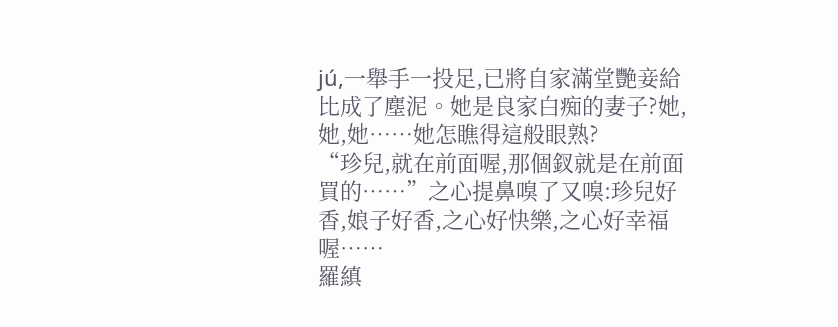jú,一舉手一投足,已將自家滿堂艷妾給比成了塵泥。她是良家白痴的妻子?她,她,她……她怎瞧得這般眼熟?
“珍兒,就在前面喔,那個釵就是在前面買的……”之心提鼻嗅了又嗅:珍兒好香,娘子好香,之心好快樂,之心好幸福喔……
羅縝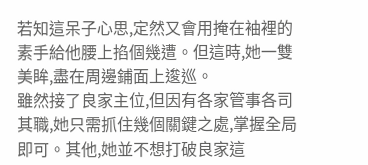若知這呆子心思,定然又會用掩在袖裡的素手給他腰上掐個幾遭。但這時,她一雙美眸,盡在周邊鋪面上逡巡。
雖然接了良家主位,但因有各家管事各司其職,她只需抓住幾個關鍵之處,掌握全局即可。其他,她並不想打破良家這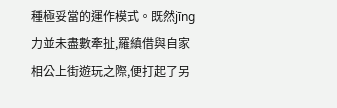種極妥當的運作模式。既然jīng力並未盡數牽扯,羅縝借與自家相公上街遊玩之際,便打起了另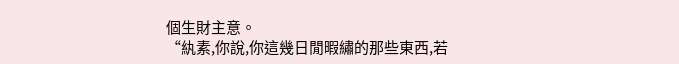個生財主意。
“紈素,你說,你這幾日閒暇繡的那些東西,若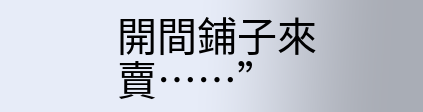開間鋪子來賣……”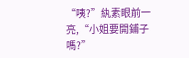“咦?”紈素眼前一亮,“小姐要開鋪子嗎?”